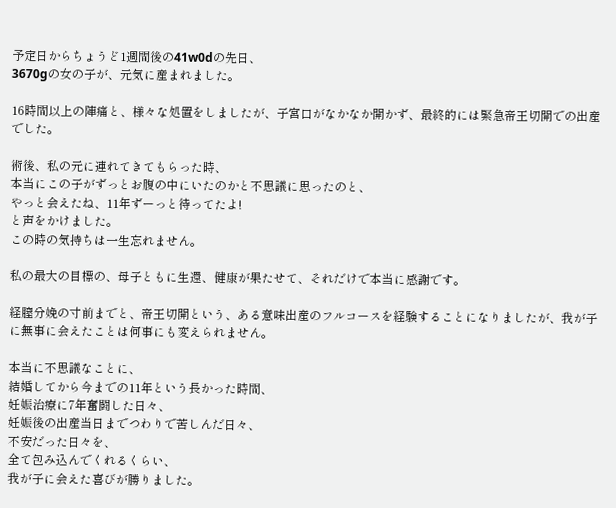予定日からちょうど1週間後の41w0dの先日、
3670gの女の子が、元気に産まれました。

16時間以上の陣痛と、様々な処置をしましたが、子宮口がなかなか開かず、最終的には緊急帝王切開での出産でした。

術後、私の元に連れてきてもらった時、
本当にこの子がずっとお腹の中にいたのかと不思議に思ったのと、
やっと会えたね、11年ずーっと待ってたよ!
と声をかけました。
この時の気持ちは一生忘れません。

私の最大の目標の、母子ともに生還、健康が果たせて、それだけで本当に感謝です。

経膣分娩の寸前までと、帝王切開という、ある意味出産のフルコースを経験することになりましたが、我が子に無事に会えたことは何事にも変えられません。

本当に不思議なことに、
結婚してから今までの11年という長かった時間、
妊娠治療に7年奮闘した日々、
妊娠後の出産当日までつわりで苦しんだ日々、
不安だった日々を、
全て包み込んでくれるくらい、
我が子に会えた喜びが勝りました。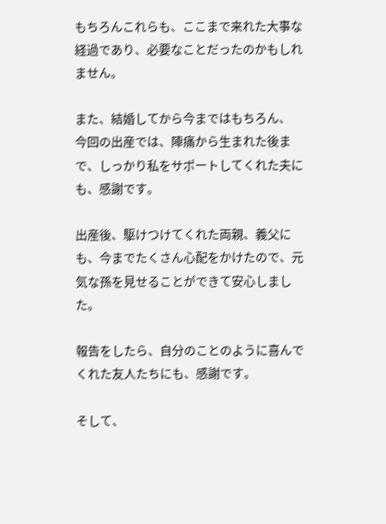もちろんこれらも、ここまで来れた大事な経過であり、必要なことだったのかもしれません。

また、結婚してから今まではもちろん、
今回の出産では、陣痛から生まれた後まで、しっかり私をサポートしてくれた夫にも、感謝です。

出産後、駆けつけてくれた両親、義父にも、今までたくさん心配をかけたので、元気な孫を見せることができて安心しました。

報告をしたら、自分のことのように喜んでくれた友人たちにも、感謝です。

そして、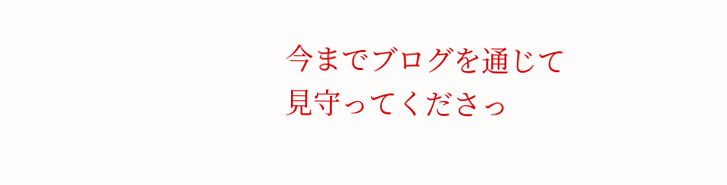今までブログを通じて見守ってくださっ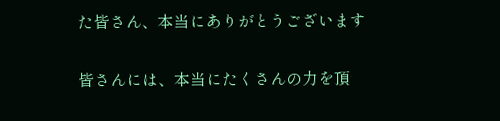た皆さん、本当にありがとうございます

皆さんには、本当にたくさんの力を頂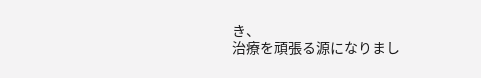き、
治療を頑張る源になりまし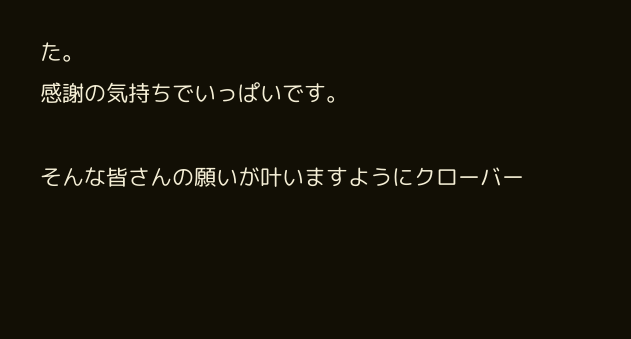た。
感謝の気持ちでいっぱいです。

そんな皆さんの願いが叶いますようにクローバー